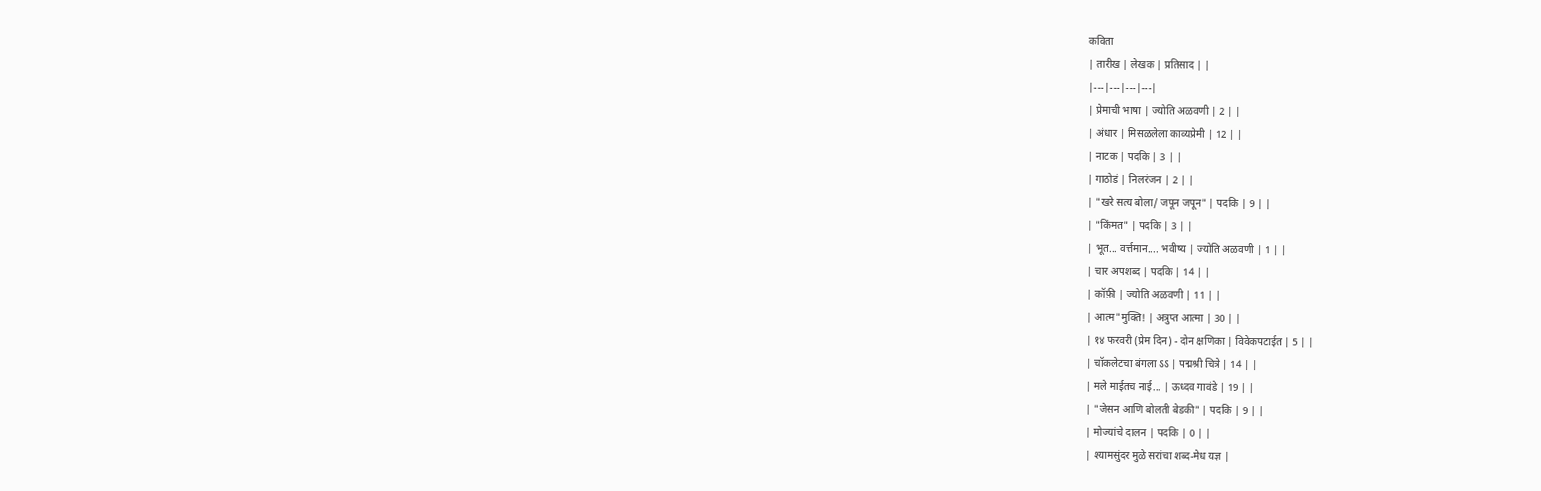कविता
| तारीख | लेखक | प्रतिसाद | |
|---|---|---|---|
| प्रेमाची भाषा | ज्योति अळवणी | 2 | |
| अंधार | मिसळलेला काव्यप्रेमी | 12 | |
| नाटक | पदकि | 3 | |
| गाठोडं | निलरंजन | 2 | |
| "खरे सत्य बोला/ जपून जपून" | पदकि | 9 | |
| "किंमत" | पदकि | 3 | |
| भूत... वर्त्तमान.... भवीष्य | ज्योति अळवणी | 1 | |
| चार अपशब्द | पदकि | 14 | |
| कॉफ़ी | ज्योति अळवणी | 11 | |
| आत्म"मुक्ति! | अत्रुप्त आत्मा | 30 | |
| १४ फरवरी (प्रेम दिन) - दोन क्षणिका | विवेकपटाईत | 5 | |
| चॉकलेटचा बंगला ऽऽ | पद्मश्री चित्रे | 14 | |
| मले माईतच नाई... | ऊध्दव गावंडे | 19 | |
| "जेसन आणि बोलती बेडकी" | पदकि | 9 | |
| मोज्यांचे दालन | पदकि | 0 | |
| श्यामसुंदर मुळे सरांचा शब्द-मेध यज्ञ |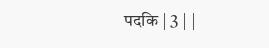पदकि | 3 | |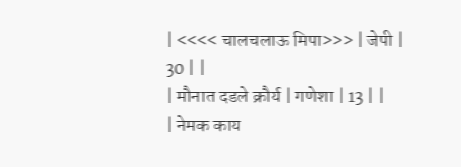| <<<< चालचलाऊ मिपा>>> | जेपी | 30 | |
| मौनात दडले क्रौर्य | गणेशा | 13 | |
| नेमक काय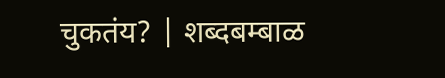चुकतंय? | शब्दबम्बाळ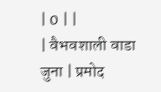| 0 | |
| वैभवशाली वाडा जुना | प्रमोद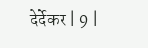देर्देकर | 9 |